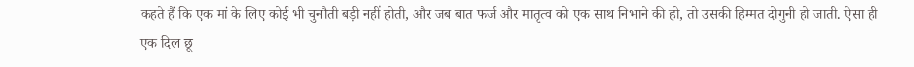कहते हैं कि एक मां के लिए कोई भी चुनौती बड़ी नहीं होती, और जब बात फर्ज और मातृत्व को एक साथ निभाने की हो, तो उसकी हिम्मत दोगुनी हो जाती. ऐसा ही एक दिल छू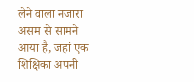लेने वाला नजारा असम से सामने आया है, जहां एक शिक्षिका अपनी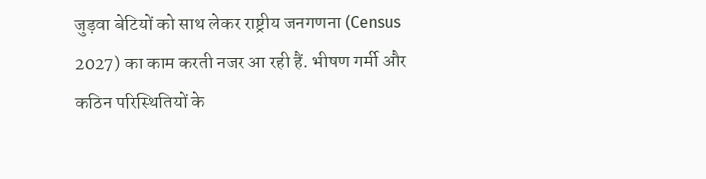जुड़वा बेटियों को साथ लेकर राष्ट्रीय जनगणना (Census 2027) का काम करती नजर आ रही हैं. भीषण गर्मी और कठिन परिस्थितियों के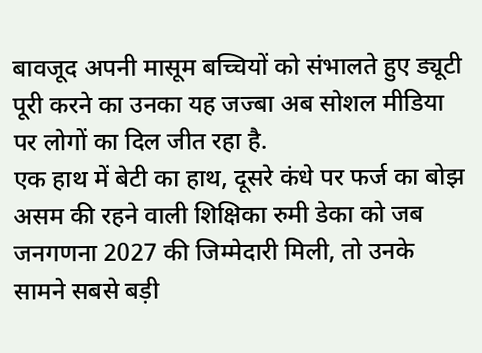बावजूद अपनी मासूम बच्चियों को संभालते हुए ड्यूटी पूरी करने का उनका यह जज्बा अब सोशल मीडिया पर लोगों का दिल जीत रहा है.
एक हाथ में बेटी का हाथ, दूसरे कंधे पर फर्ज का बोझ
असम की रहने वाली शिक्षिका रुमी डेका को जब जनगणना 2027 की जिम्मेदारी मिली, तो उनके सामने सबसे बड़ी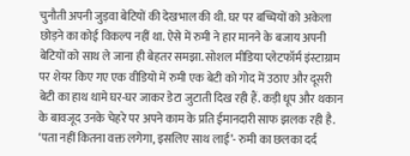चुनौती अपनी जुड़वा बेटियों की देखभाल की थी. घर पर बच्चियों को अकेला छोड़ने का कोई विकल्प नहीं था. ऐसे में रुमी ने हार मानने के बजाय अपनी बेटियों को साथ ले जाना ही बेहतर समझा. सोशल मीडिया प्लेटफॉर्म इंस्टाग्राम पर शेयर किए गए एक वीडियो में रुमी एक बेटी को गोद में उठाए और दूसरी बेटी का हाथ थामे घर-घर जाकर डेटा जुटाती दिख रही हैं. कड़ी धूप और थकान के बावजूद उनके चेहरे पर अपने काम के प्रति ईमानदारी साफ झलक रही है.
‘पता नहीं कितना वक्त लगेगा, इसलिए साथ लाई’- रुमी का छलका दर्द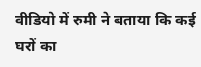वीडियो में रुमी ने बताया कि कई घरों का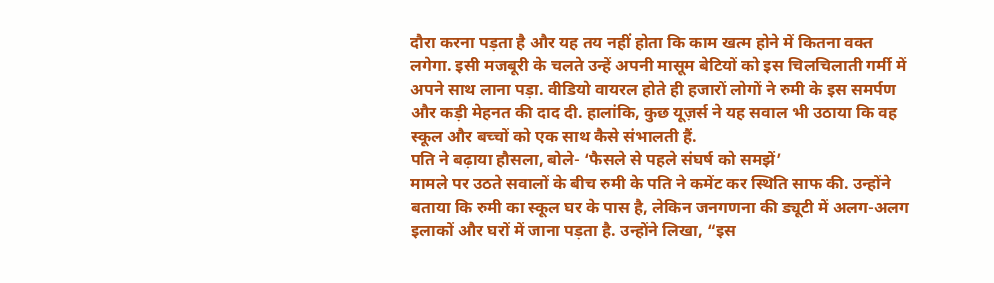दौरा करना पड़ता है और यह तय नहीं होता कि काम खत्म होने में कितना वक्त लगेगा. इसी मजबूरी के चलते उन्हें अपनी मासूम बेटियों को इस चिलचिलाती गर्मी में अपने साथ लाना पड़ा. वीडियो वायरल होते ही हजारों लोगों ने रुमी के इस समर्पण और कड़ी मेहनत की दाद दी. हालांकि, कुछ यूज़र्स ने यह सवाल भी उठाया कि वह स्कूल और बच्चों को एक साथ कैसे संभालती हैं.
पति ने बढ़ाया हौसला, बोले- ‘फैसले से पहले संघर्ष को समझें’
मामले पर उठते सवालों के बीच रुमी के पति ने कमेंट कर स्थिति साफ की. उन्होंने बताया कि रुमी का स्कूल घर के पास है, लेकिन जनगणना की ड्यूटी में अलग-अलग इलाकों और घरों में जाना पड़ता है. उन्होंने लिखा, “इस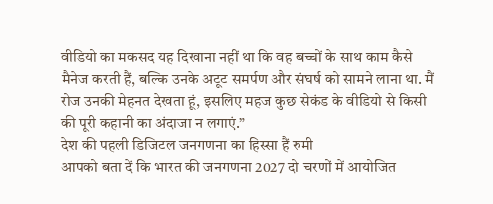वीडियो का मकसद यह दिखाना नहीं था कि वह बच्चों के साथ काम कैसे मैनेज करती हैं, बल्कि उनके अटूट समर्पण और संघर्ष को सामने लाना था. मैं रोज उनकी मेहनत देखता हूं, इसलिए महज कुछ सेकंड के वीडियो से किसी की पूरी कहानी का अंदाजा न लगाएं.”
देश की पहली डिजिटल जनगणना का हिस्सा हैं रुमी
आपको बता दें कि भारत की जनगणना 2027 दो चरणों में आयोजित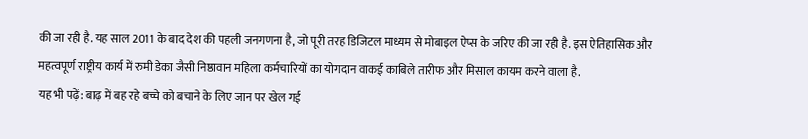की जा रही है. यह साल 2011 के बाद देश की पहली जनगणना है, जो पूरी तरह डिजिटल माध्यम से मोबाइल ऐप्स के जरिए की जा रही है. इस ऐतिहासिक और महत्वपूर्ण राष्ट्रीय कार्य में रुमी डेका जैसी निष्ठावान महिला कर्मचारियों का योगदान वाकई काबिले तारीफ और मिसाल कायम करने वाला है.
यह भी पढ़ें: बाढ़ में बह रहे बच्चे को बचाने के लिए जान पर खेल गई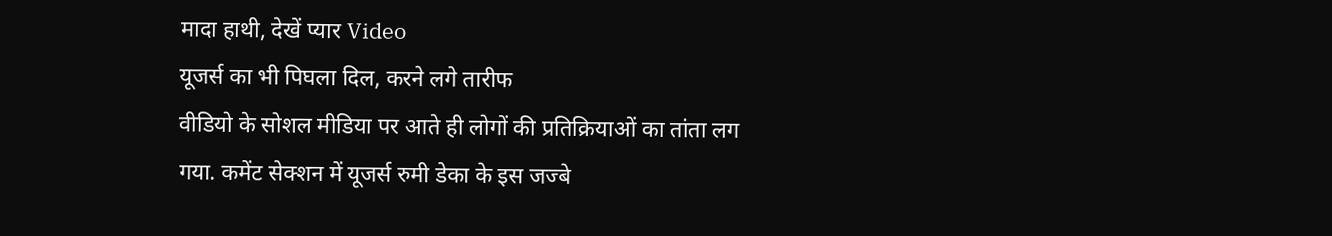मादा हाथी, देखें प्यार Video
यूजर्स का भी पिघला दिल, करने लगे तारीफ
वीडियो के सोशल मीडिया पर आते ही लोगों की प्रतिक्रियाओं का तांता लग गया. कमेंट सेक्शन में यूजर्स रुमी डेका के इस जज्बे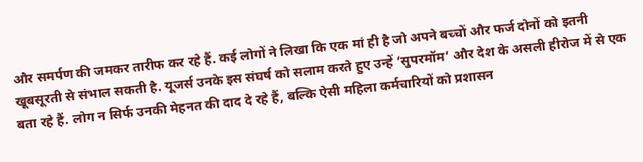और समर्पण की जमकर तारीफ कर रहे हैं. कई लोगों ने लिखा कि एक मां ही है जो अपने बच्चों और फर्ज दोनों को इतनी खूबसूरती से संभाल सकती है. यूजर्स उनके इस संघर्ष को सलाम करते हुए उन्हें ‘सुपरमॉम’ और देश के असली हीरोज में से एक बता रहे हैं. लोग न सिर्फ उनकी मेहनत की दाद दे रहे हैं, बल्कि ऐसी महिला कर्मचारियों को प्रशासन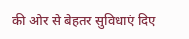की ओर से बेहतर सुविधाएं दिए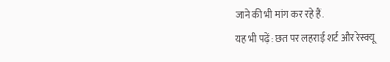जाने की भी मांग कर रहे हैं.
यह भी पढ़ें: छत पर लहराई शर्ट और रेस्क्यू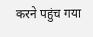करने पहुंच गया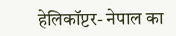हेलिकॉप्टर- नेपाल का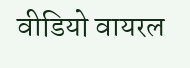वीडियो वायरल